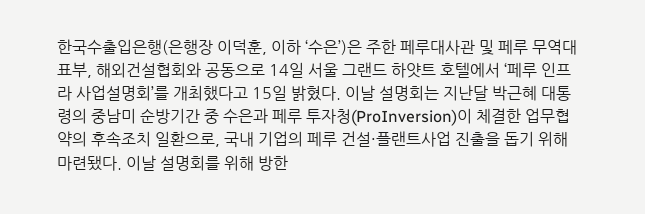한국수출입은행(은행장 이덕훈, 이하 ‘수은’)은 주한 페루대사관 및 페루 무역대표부, 해외건설협회와 공동으로 14일 서울 그랜드 하얏트 호텔에서 ‘페루 인프라 사업설명회’를 개최했다고 15일 밝혔다. 이날 설명회는 지난달 박근혜 대통령의 중남미 순방기간 중 수은과 페루 투자청(ProInversion)이 체결한 업무협약의 후속조치 일환으로, 국내 기업의 페루 건설·플랜트사업 진출을 돕기 위해 마련됐다. 이날 설명회를 위해 방한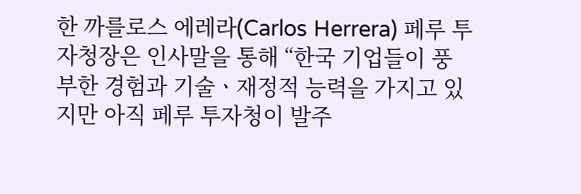한 까를로스 에레라(Carlos Herrera) 페루 투자청장은 인사말을 통해 “한국 기업들이 풍부한 경험과 기술ㆍ재정적 능력을 가지고 있지만 아직 페루 투자청이 발주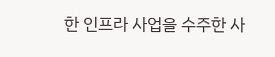한 인프라 사업을 수주한 사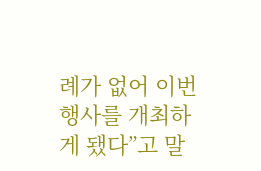례가 없어 이번 행사를 개최하게 됐다”고 말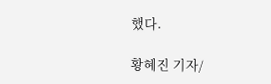했다.

황혜진 기자/